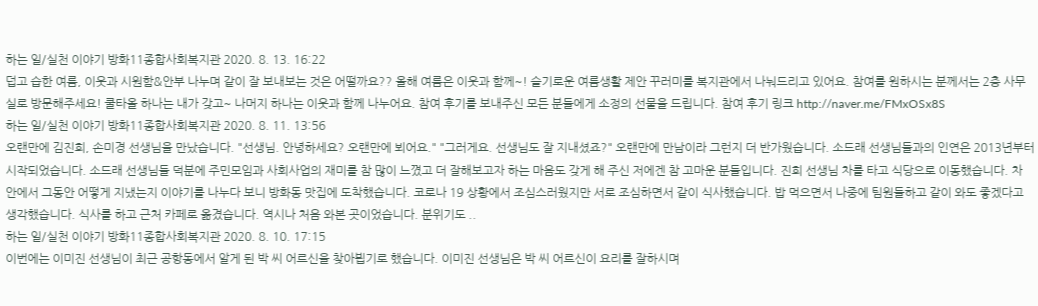하는 일/실천 이야기 방화11종합사회복지관 2020. 8. 13. 16:22
덥고 습한 여름, 이웃과 시원함&안부 나누며 같이 잘 보내보는 것은 어떨까요?? 올해 여름은 이웃과 함께~! 슬기로운 여름생활 제안 꾸러미를 복지관에서 나눠드리고 있어요. 참여를 원하시는 분께서는 2층 사무실로 방문해주세요! 쿨타올 하나는 내가 갖고~ 나머지 하나는 이웃과 함께 나누어요. 참여 후기를 보내주신 모든 분들에게 소정의 선물을 드립니다. 참여 후기 링크 http://naver.me/FMxOSx8S
하는 일/실천 이야기 방화11종합사회복지관 2020. 8. 11. 13:56
오랜만에 김진희, 손미경 선생님을 만났습니다. "선생님. 안녕하세요? 오랜만에 뵈어요." "그러게요. 선생님도 잘 지내셨죠?" 오랜만에 만남이라 그런지 더 반가웠습니다. 소드래 선생님들과의 인연은 2013년부터 시작되었습니다. 소드래 선생님들 덕분에 주민모임과 사회사업의 재미를 참 많이 느꼈고 더 잘해보고자 하는 마음도 갖게 해 주신 저에겐 참 고마운 분들입니다. 진희 선생님 차를 타고 식당으로 이동했습니다. 차 안에서 그동안 어떻게 지냈는지 이야기를 나누다 보니 방화동 맛집에 도착했습니다. 코로나 19 상황에서 조심스러웠지만 서로 조심하면서 같이 식사했습니다. 밥 먹으면서 나중에 팀원들하고 같이 와도 좋겠다고 생각했습니다. 식사를 하고 근처 카페로 옮겼습니다. 역시나 처음 와본 곳이었습니다. 분위기도 ..
하는 일/실천 이야기 방화11종합사회복지관 2020. 8. 10. 17:15
이번에는 이미진 선생님이 최근 공항동에서 알게 된 박 씨 어르신을 찾아뵙기로 했습니다. 이미진 선생님은 박 씨 어르신이 요리를 잘하시며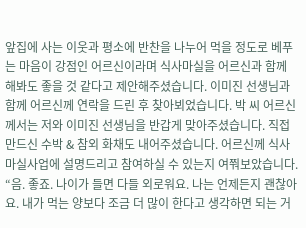앞집에 사는 이웃과 평소에 반찬을 나누어 먹을 정도로 베푸는 마음이 강점인 어르신이라며 식사마실을 어르신과 함께 해봐도 좋을 것 같다고 제안해주셨습니다. 이미진 선생님과 함께 어르신께 연락을 드린 후 찾아뵈었습니다. 박 씨 어르신께서는 저와 이미진 선생님을 반갑게 맞아주셨습니다. 직접 만드신 수박 & 참외 화채도 내어주셨습니다. 어르신께 식사마실사업에 설명드리고 참여하실 수 있는지 여쭤보았습니다. “음. 좋죠. 나이가 들면 다들 외로워요. 나는 언제든지 괜찮아요. 내가 먹는 양보다 조금 더 많이 한다고 생각하면 되는 거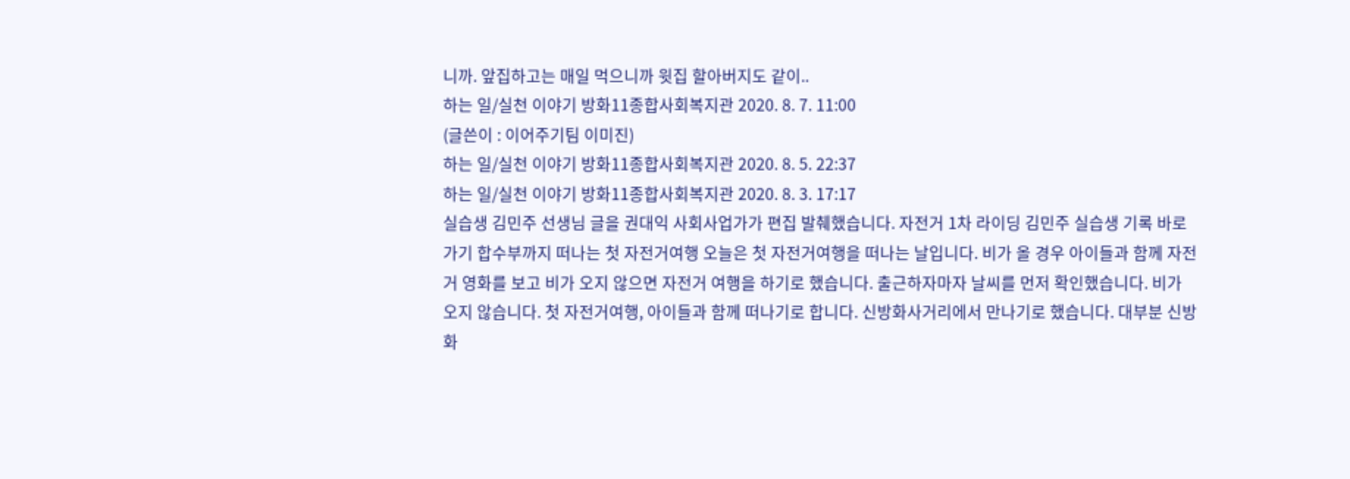니까. 앞집하고는 매일 먹으니까 윗집 할아버지도 같이..
하는 일/실천 이야기 방화11종합사회복지관 2020. 8. 7. 11:00
(글쓴이 : 이어주기팀 이미진)
하는 일/실천 이야기 방화11종합사회복지관 2020. 8. 5. 22:37
하는 일/실천 이야기 방화11종합사회복지관 2020. 8. 3. 17:17
실습생 김민주 선생님 글을 권대익 사회사업가가 편집 발췌했습니다. 자전거 1차 라이딩 김민주 실습생 기록 바로가기 합수부까지 떠나는 첫 자전거여행 오늘은 첫 자전거여행을 떠나는 날입니다. 비가 올 경우 아이들과 함께 자전거 영화를 보고 비가 오지 않으면 자전거 여행을 하기로 했습니다. 출근하자마자 날씨를 먼저 확인했습니다. 비가 오지 않습니다. 첫 자전거여행, 아이들과 함께 떠나기로 합니다. 신방화사거리에서 만나기로 했습니다. 대부분 신방화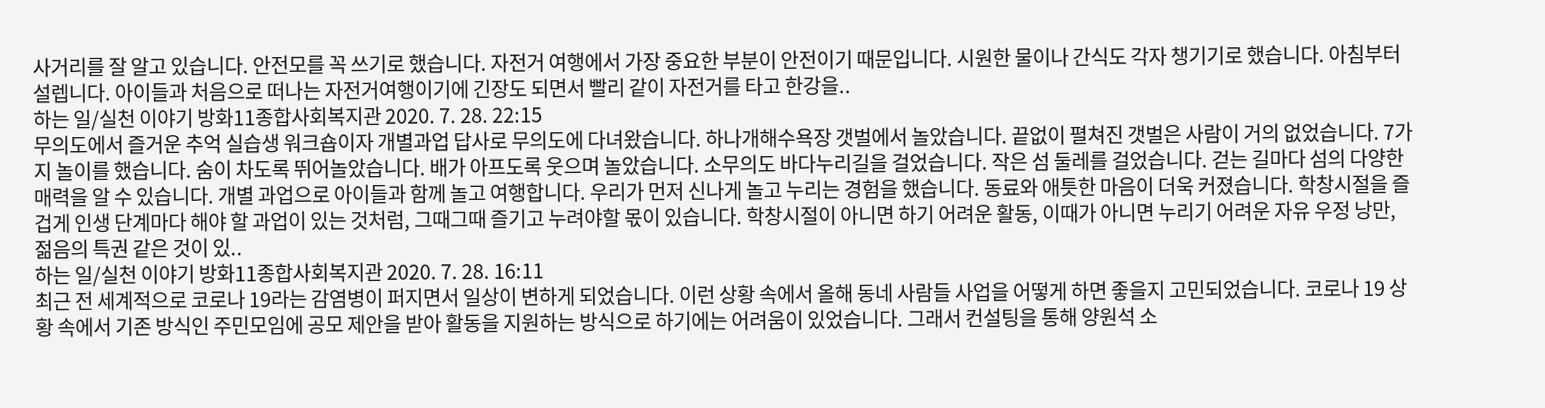사거리를 잘 알고 있습니다. 안전모를 꼭 쓰기로 했습니다. 자전거 여행에서 가장 중요한 부분이 안전이기 때문입니다. 시원한 물이나 간식도 각자 챙기기로 했습니다. 아침부터 설렙니다. 아이들과 처음으로 떠나는 자전거여행이기에 긴장도 되면서 빨리 같이 자전거를 타고 한강을..
하는 일/실천 이야기 방화11종합사회복지관 2020. 7. 28. 22:15
무의도에서 즐거운 추억 실습생 워크숍이자 개별과업 답사로 무의도에 다녀왔습니다. 하나개해수욕장 갯벌에서 놀았습니다. 끝없이 펼쳐진 갯벌은 사람이 거의 없었습니다. 7가지 놀이를 했습니다. 숨이 차도록 뛰어놀았습니다. 배가 아프도록 웃으며 놀았습니다. 소무의도 바다누리길을 걸었습니다. 작은 섬 둘레를 걸었습니다. 걷는 길마다 섬의 다양한 매력을 알 수 있습니다. 개별 과업으로 아이들과 함께 놀고 여행합니다. 우리가 먼저 신나게 놀고 누리는 경험을 했습니다. 동료와 애틋한 마음이 더욱 커졌습니다. 학창시절을 즐겁게 인생 단계마다 해야 할 과업이 있는 것처럼, 그때그때 즐기고 누려야할 몫이 있습니다. 학창시절이 아니면 하기 어려운 활동, 이때가 아니면 누리기 어려운 자유 우정 낭만, 젊음의 특권 같은 것이 있..
하는 일/실천 이야기 방화11종합사회복지관 2020. 7. 28. 16:11
최근 전 세계적으로 코로나 19라는 감염병이 퍼지면서 일상이 변하게 되었습니다. 이런 상황 속에서 올해 동네 사람들 사업을 어떻게 하면 좋을지 고민되었습니다. 코로나 19 상황 속에서 기존 방식인 주민모임에 공모 제안을 받아 활동을 지원하는 방식으로 하기에는 어려움이 있었습니다. 그래서 컨설팅을 통해 양원석 소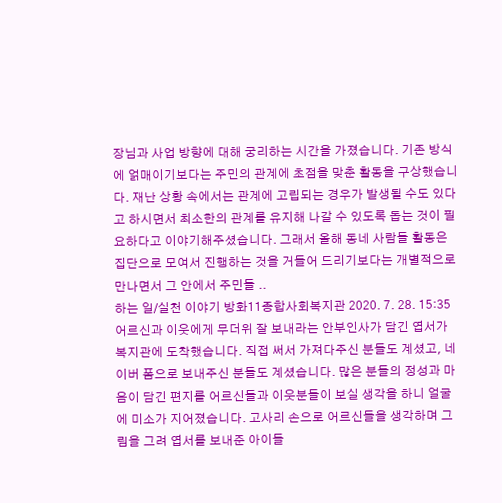장님과 사업 방향에 대해 궁리하는 시간을 가졌습니다. 기존 방식에 얽매이기보다는 주민의 관계에 초점을 맞춘 활동을 구상했습니다. 재난 상황 속에서는 관계에 고립되는 경우가 발생될 수도 있다고 하시면서 최소한의 관계를 유지해 나갈 수 있도록 돕는 것이 필요하다고 이야기해주셨습니다. 그래서 올해 동네 사람들 활동은 집단으로 모여서 진행하는 것을 거들어 드리기보다는 개별적으로 만나면서 그 안에서 주민들 ..
하는 일/실천 이야기 방화11종합사회복지관 2020. 7. 28. 15:35
어르신과 이웃에게 무더위 잘 보내라는 안부인사가 담긴 엽서가 복지관에 도착했습니다. 직접 써서 가져다주신 분들도 계셨고, 네이버 폼으로 보내주신 분들도 계셨습니다. 많은 분들의 정성과 마음이 담긴 편지를 어르신들과 이웃분들이 보실 생각을 하니 얼굴에 미소가 지어졌습니다. 고사리 손으로 어르신들을 생각하며 그림을 그려 엽서를 보내준 아이들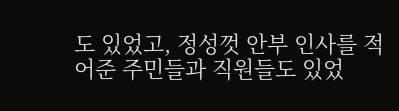도 있었고, 정성껏 안부 인사를 적어준 주민들과 직원들도 있었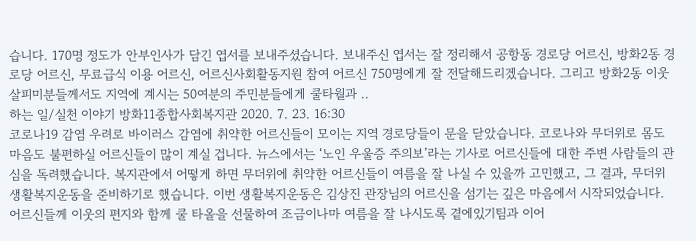습니다. 170명 정도가 안부인사가 담긴 엽서를 보내주셨습니다. 보내주신 엽서는 잘 정리해서 공항동 경로당 어르신, 방화2동 경로당 어르신, 무료급식 이용 어르신, 어르신사회활동지원 참여 어르신 750명에게 잘 전달해드리겠습니다. 그리고 방화2동 이웃살피미분들께서도 지역에 계시는 50여분의 주민분들에게 쿨타월과 ..
하는 일/실천 이야기 방화11종합사회복지관 2020. 7. 23. 16:30
코로나19 감염 우려로 바이러스 감염에 취약한 어르신들이 모이는 지역 경로당들이 문을 닫았습니다. 코로나와 무더위로 몸도 마음도 불편하실 어르신들이 많이 계실 겁니다. 뉴스에서는 ‘노인 우울증 주의보’라는 기사로 어르신들에 대한 주변 사람들의 관심을 독려했습니다. 복지관에서 어떻게 하면 무더위에 취약한 어르신들이 여름을 잘 나실 수 있을까 고민했고, 그 결과, 무더위 생활복지운동을 준비하기로 했습니다. 이번 생활복지운동은 김상진 관장님의 어르신을 섬기는 깊은 마음에서 시작되었습니다. 어르신들께 이웃의 편지와 함께 쿨 타올을 선물하여 조금이나마 여름을 잘 나시도록 곁에있기팀과 이어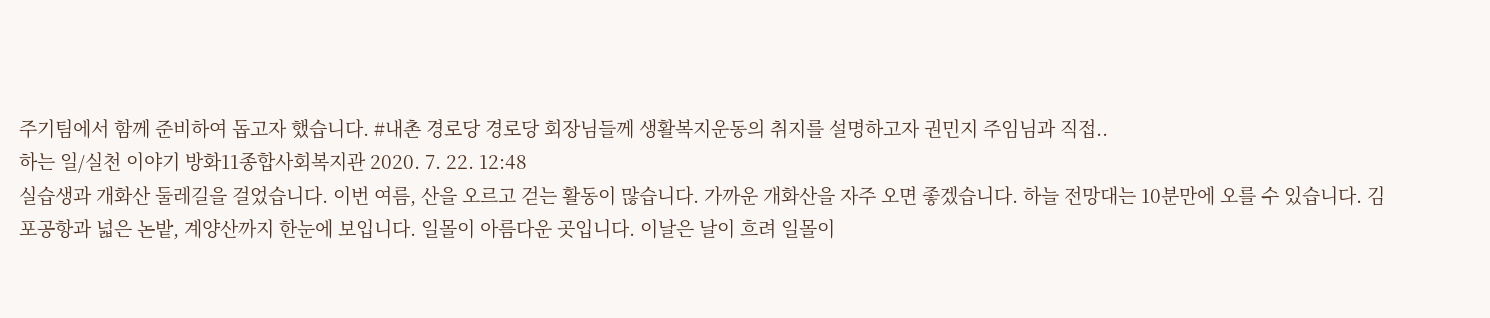주기팀에서 함께 준비하여 돕고자 했습니다. #내촌 경로당 경로당 회장님들께 생활복지운동의 취지를 설명하고자 권민지 주임님과 직접..
하는 일/실천 이야기 방화11종합사회복지관 2020. 7. 22. 12:48
실습생과 개화산 둘레길을 걸었습니다. 이번 여름, 산을 오르고 걷는 활동이 많습니다. 가까운 개화산을 자주 오면 좋겠습니다. 하늘 전망대는 10분만에 오를 수 있습니다. 김포공항과 넓은 논밭, 계양산까지 한눈에 보입니다. 일몰이 아름다운 곳입니다. 이날은 날이 흐려 일몰이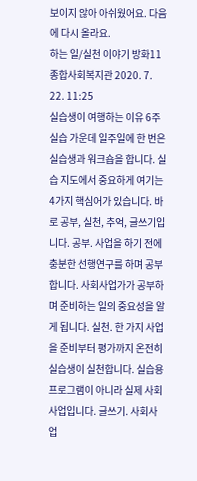보이지 않아 아쉬웠어요. 다음에 다시 올라요.
하는 일/실천 이야기 방화11종합사회복지관 2020. 7. 22. 11:25
실습생이 여행하는 이유 6주 실습 가운데 일주일에 한 번은 실습생과 워크숍을 합니다. 실습 지도에서 중요하게 여기는 4가지 핵심어가 있습니다. 바로 공부, 실천, 추억, 글쓰기입니다. 공부. 사업을 하기 전에 충분한 선행연구를 하며 공부합니다. 사회사업가가 공부하며 준비하는 일의 중요성을 알게 됩니다. 실천. 한 가지 사업을 준비부터 평가까지 온전히 실습생이 실천합니다. 실습용 프로그램이 아니라 실제 사회사업입니다. 글쓰기. 사회사업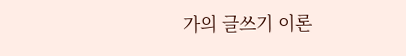가의 글쓰기 이론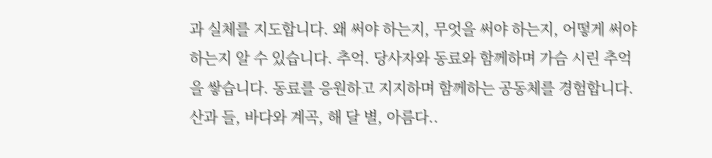과 실체를 지도합니다. 왜 써야 하는지, 무엇을 써야 하는지, 어떻게 써야 하는지 알 수 있습니다. 추억. 당사자와 동료와 함께하며 가슴 시린 추억을 쌓습니다. 동료를 응원하고 지지하며 함께하는 공동체를 경험합니다. 산과 들, 바다와 계곡, 해 달 별, 아름다..